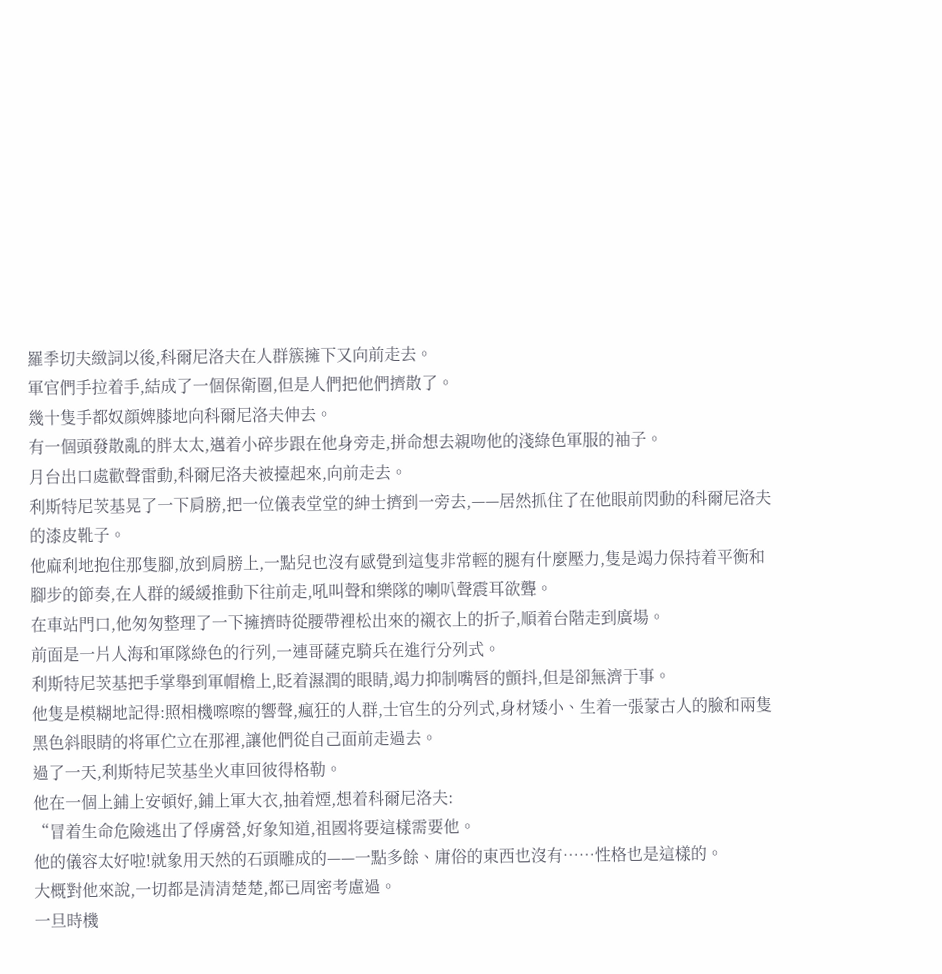羅季切夫緻詞以後,科爾尼洛夫在人群簇擁下又向前走去。
軍官們手拉着手,結成了一個保衛圈,但是人們把他們擠散了。
幾十隻手都奴顔婢膝地向科爾尼洛夫伸去。
有一個頭發散亂的胖太太,邁着小碎步跟在他身旁走,拼命想去親吻他的淺綠色軍服的袖子。
月台出口處歡聲雷動,科爾尼洛夫被擡起來,向前走去。
利斯特尼茨基晃了一下肩膀,把一位儀表堂堂的紳士擠到一旁去,——居然抓住了在他眼前閃動的科爾尼洛夫的漆皮靴子。
他麻利地抱住那隻腳,放到肩膀上,一點兒也沒有感覺到這隻非常輕的腿有什麼壓力,隻是竭力保持着平衡和腳步的節奏,在人群的緩緩推動下往前走,吼叫聲和樂隊的喇叭聲震耳欲聾。
在車站門口,他匆匆整理了一下擁擠時從腰帶裡松出來的襯衣上的折子,順着台階走到廣場。
前面是一片人海和軍隊綠色的行列,一連哥薩克騎兵在進行分列式。
利斯特尼茨基把手掌舉到軍帽檐上,眨着濕潤的眼睛,竭力抑制嘴唇的顫抖,但是卻無濟于事。
他隻是模糊地記得:照相機嚓嚓的響聲,瘋狂的人群,士官生的分列式,身材矮小、生着一張蒙古人的臉和兩隻黑色斜眼睛的将軍伫立在那裡,讓他們從自己面前走過去。
過了一天,利斯特尼茨基坐火車回彼得格勒。
他在一個上鋪上安頓好,鋪上軍大衣,抽着煙,想着科爾尼洛夫:
“冒着生命危險逃出了俘虜營,好象知道,祖國将要這樣需要他。
他的儀容太好啦!就象用天然的石頭雕成的——一點多餘、庸俗的東西也沒有……性格也是這樣的。
大概對他來說,一切都是清清楚楚,都已周密考慮過。
一旦時機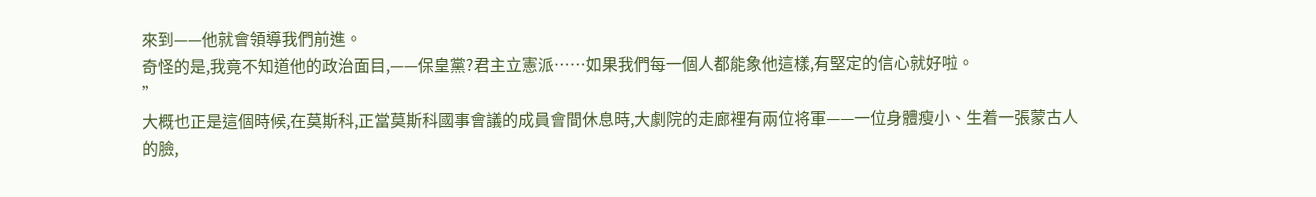來到——他就會領導我們前進。
奇怪的是,我竟不知道他的政治面目,——保皇黨?君主立憲派……如果我們每一個人都能象他這樣,有堅定的信心就好啦。
”
大概也正是這個時候,在莫斯科,正當莫斯科國事會議的成員會間休息時,大劇院的走廊裡有兩位将軍——一位身體瘦小、生着一張蒙古人的臉,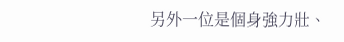另外一位是個身強力壯、